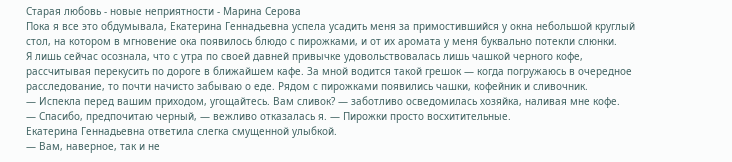Старая любовь - новые неприятности - Марина Серова
Пока я все это обдумывала, Екатерина Геннадьевна успела усадить меня за примостившийся у окна небольшой круглый стол, на котором в мгновение ока появилось блюдо с пирожками, и от их аромата у меня буквально потекли слюнки.
Я лишь сейчас осознала, что с утра по своей давней привычке удовольствовалась лишь чашкой черного кофе, рассчитывая перекусить по дороге в ближайшем кафе. За мной водится такой грешок — когда погружаюсь в очередное расследование, то почти начисто забываю о еде. Рядом с пирожками появились чашки, кофейник и сливочник.
— Испекла перед вашим приходом, угощайтесь. Вам сливок? — заботливо осведомилась хозяйка, наливая мне кофе.
— Спасибо, предпочитаю черный, — вежливо отказалась я. — Пирожки просто восхитительные.
Екатерина Геннадьевна ответила слегка смущенной улыбкой.
— Вам, наверное, так и не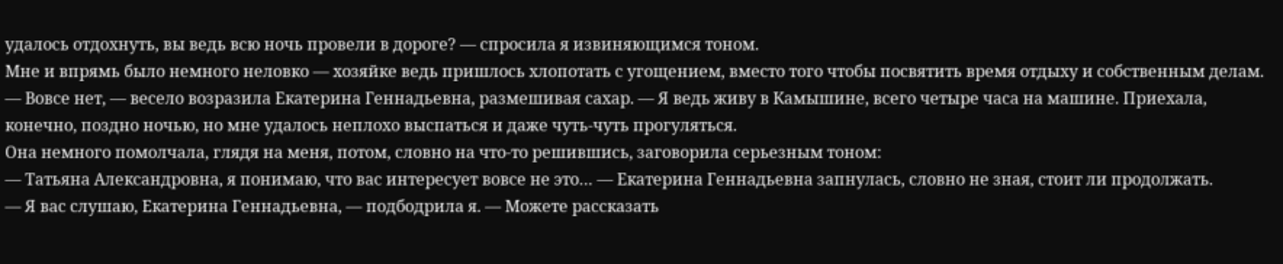удалось отдохнуть, вы ведь всю ночь провели в дороге? — спросила я извиняющимся тоном.
Мне и впрямь было немного неловко — хозяйке ведь пришлось хлопотать с угощением, вместо того чтобы посвятить время отдыху и собственным делам.
— Вовсе нет, — весело возразила Екатерина Геннадьевна, размешивая сахар. — Я ведь живу в Камышине, всего четыре часа на машине. Приехала, конечно, поздно ночью, но мне удалось неплохо выспаться и даже чуть-чуть прогуляться.
Она немного помолчала, глядя на меня, потом, словно на что-то решившись, заговорила серьезным тоном:
— Татьяна Александровна, я понимаю, что вас интересует вовсе не это… — Екатерина Геннадьевна запнулась, словно не зная, стоит ли продолжать.
— Я вас слушаю, Екатерина Геннадьевна, — подбодрила я. — Можете рассказать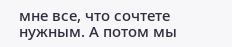мне все, что сочтете нужным. А потом мы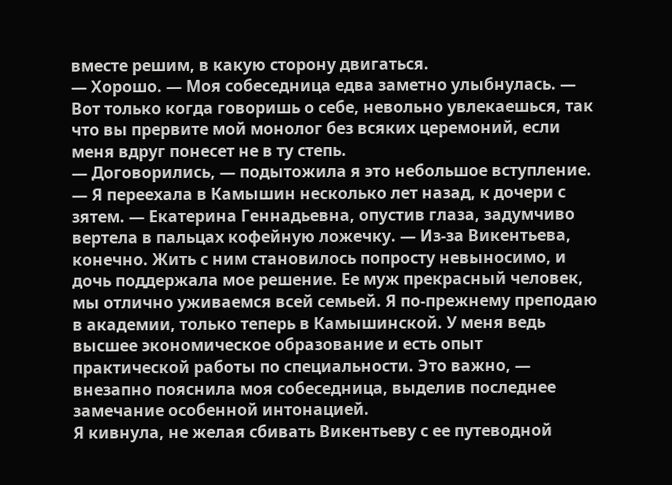вместе решим, в какую сторону двигаться.
— Хорошо. — Моя собеседница едва заметно улыбнулась. — Вот только когда говоришь о себе, невольно увлекаешься, так что вы прервите мой монолог без всяких церемоний, если меня вдруг понесет не в ту степь.
— Договорились, — подытожила я это небольшое вступление.
— Я переехала в Камышин несколько лет назад, к дочери с зятем. — Екатерина Геннадьевна, опустив глаза, задумчиво вертела в пальцах кофейную ложечку. — Из-за Викентьева, конечно. Жить с ним становилось попросту невыносимо, и дочь поддержала мое решение. Ее муж прекрасный человек, мы отлично уживаемся всей семьей. Я по-прежнему преподаю в академии, только теперь в Камышинской. У меня ведь высшее экономическое образование и есть опыт практической работы по специальности. Это важно, — внезапно пояснила моя собеседница, выделив последнее замечание особенной интонацией.
Я кивнула, не желая сбивать Викентьеву с ее путеводной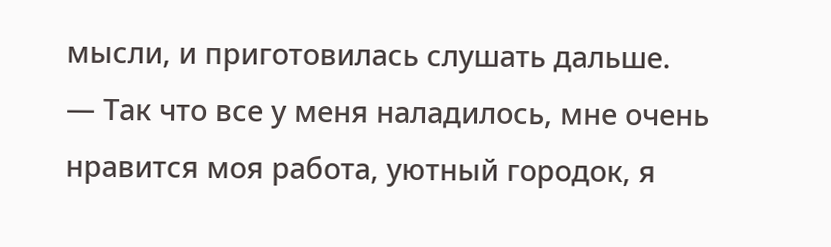мысли, и приготовилась слушать дальше.
— Так что все у меня наладилось, мне очень нравится моя работа, уютный городок, я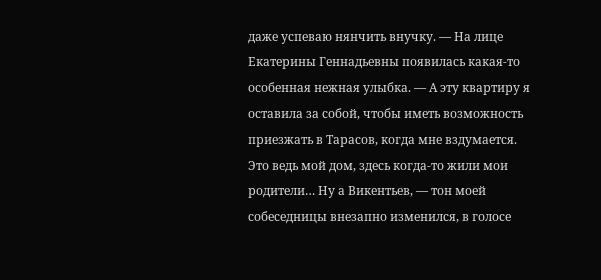даже успеваю нянчить внучку. — На лице Екатерины Геннадьевны появилась какая-то особенная нежная улыбка. — А эту квартиру я оставила за собой, чтобы иметь возможность приезжать в Тарасов, когда мне вздумается. Это ведь мой дом, здесь когда-то жили мои родители… Ну а Викентьев, — тон моей собеседницы внезапно изменился, в голосе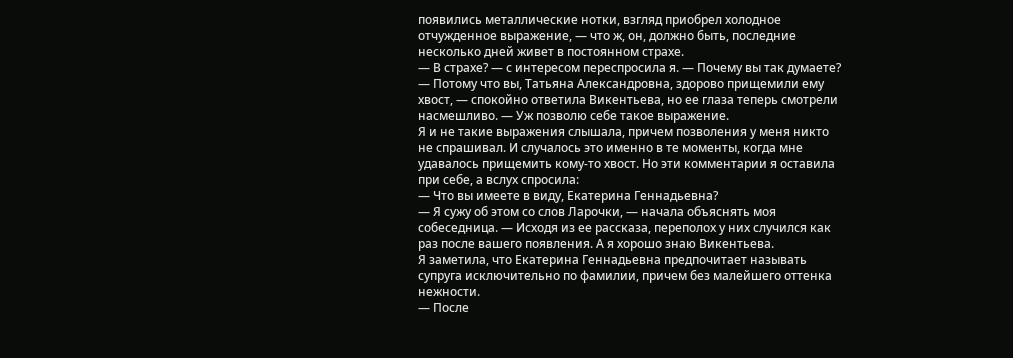появились металлические нотки, взгляд приобрел холодное отчужденное выражение, — что ж, он, должно быть, последние несколько дней живет в постоянном страхе.
— В страхе? — с интересом переспросила я. — Почему вы так думаете?
— Потому что вы, Татьяна Александровна, здорово прищемили ему хвост, — спокойно ответила Викентьева, но ее глаза теперь смотрели насмешливо. — Уж позволю себе такое выражение.
Я и не такие выражения слышала, причем позволения у меня никто не спрашивал. И случалось это именно в те моменты, когда мне удавалось прищемить кому-то хвост. Но эти комментарии я оставила при себе, а вслух спросила:
— Что вы имеете в виду, Екатерина Геннадьевна?
— Я сужу об этом со слов Ларочки, — начала объяснять моя собеседница. — Исходя из ее рассказа, переполох у них случился как раз после вашего появления. А я хорошо знаю Викентьева.
Я заметила, что Екатерина Геннадьевна предпочитает называть супруга исключительно по фамилии, причем без малейшего оттенка нежности.
— После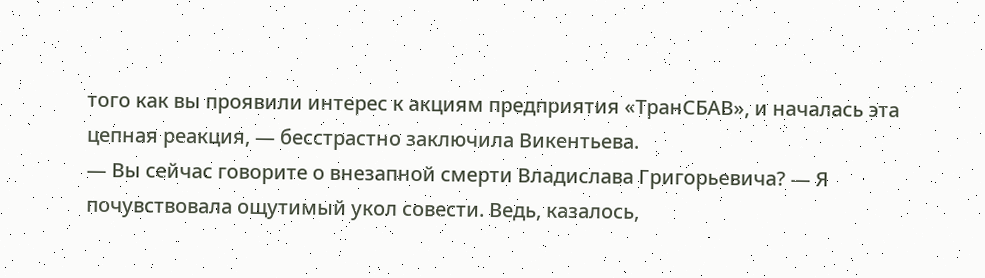того как вы проявили интерес к акциям предприятия «ТранСБАВ», и началась эта цепная реакция, — бесстрастно заключила Викентьева.
— Вы сейчас говорите о внезапной смерти Владислава Григорьевича? — Я почувствовала ощутимый укол совести. Ведь, казалось,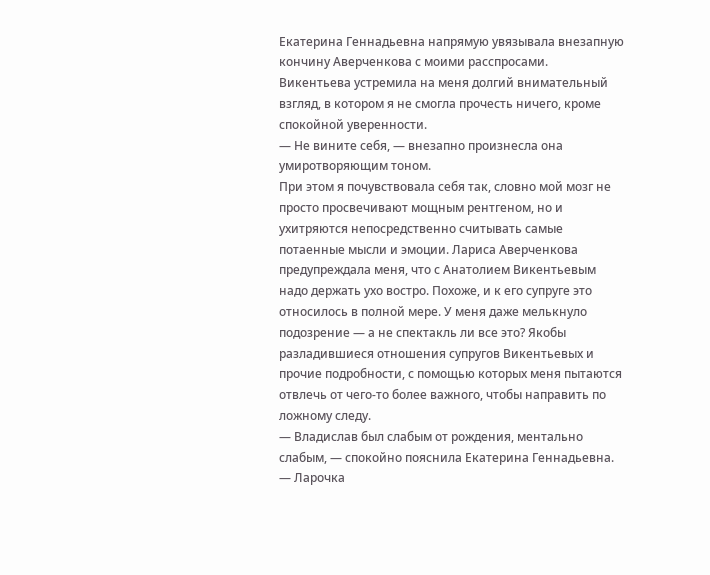Екатерина Геннадьевна напрямую увязывала внезапную кончину Аверченкова с моими расспросами.
Викентьева устремила на меня долгий внимательный взгляд, в котором я не смогла прочесть ничего, кроме спокойной уверенности.
— Не вините себя, — внезапно произнесла она умиротворяющим тоном.
При этом я почувствовала себя так, словно мой мозг не просто просвечивают мощным рентгеном, но и ухитряются непосредственно считывать самые потаенные мысли и эмоции. Лариса Аверченкова предупреждала меня, что с Анатолием Викентьевым надо держать ухо востро. Похоже, и к его супруге это относилось в полной мере. У меня даже мелькнуло подозрение — а не спектакль ли все это? Якобы разладившиеся отношения супругов Викентьевых и прочие подробности, с помощью которых меня пытаются отвлечь от чего-то более важного, чтобы направить по ложному следу.
— Владислав был слабым от рождения, ментально слабым, — спокойно пояснила Екатерина Геннадьевна. — Ларочка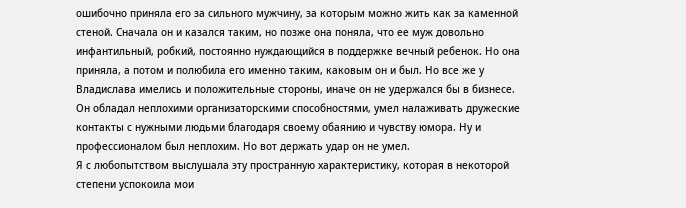ошибочно приняла его за сильного мужчину, за которым можно жить как за каменной стеной. Сначала он и казался таким, но позже она поняла, что ее муж довольно инфантильный, робкий, постоянно нуждающийся в поддержке вечный ребенок. Но она приняла, а потом и полюбила его именно таким, каковым он и был. Но все же у Владислава имелись и положительные стороны, иначе он не удержался бы в бизнесе. Он обладал неплохими организаторскими способностями, умел налаживать дружеские контакты с нужными людьми благодаря своему обаянию и чувству юмора. Ну и профессионалом был неплохим. Но вот держать удар он не умел.
Я с любопытством выслушала эту пространную характеристику, которая в некоторой степени успокоила мои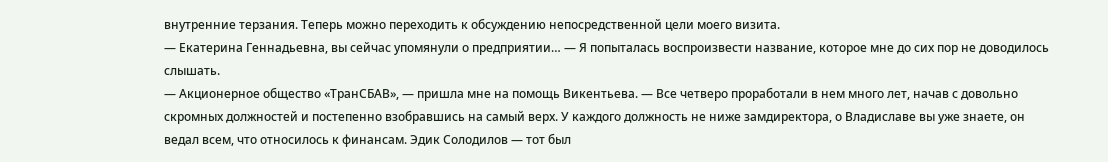внутренние терзания. Теперь можно переходить к обсуждению непосредственной цели моего визита.
— Екатерина Геннадьевна, вы сейчас упомянули о предприятии… — Я попыталась воспроизвести название, которое мне до сих пор не доводилось слышать.
— Акционерное общество «ТранСБАВ», — пришла мне на помощь Викентьева. — Все четверо проработали в нем много лет, начав с довольно скромных должностей и постепенно взобравшись на самый верх. У каждого должность не ниже замдиректора, о Владиславе вы уже знаете, он ведал всем, что относилось к финансам. Эдик Солодилов — тот был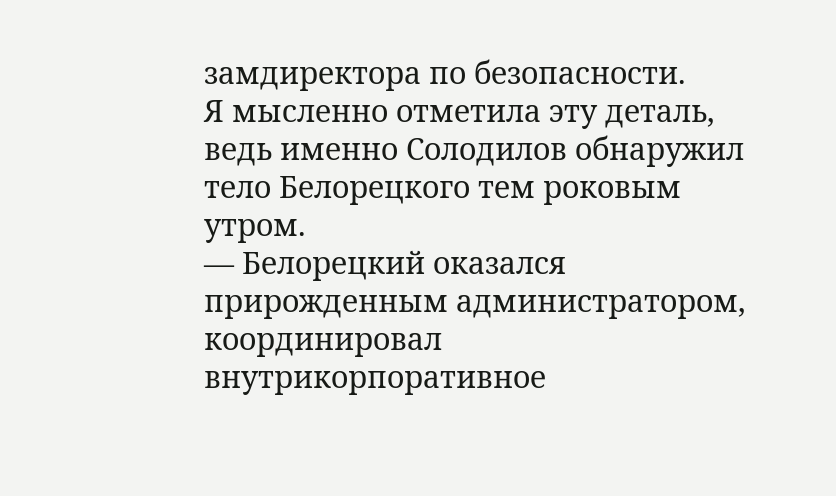замдиректора по безопасности.
Я мысленно отметила эту деталь, ведь именно Солодилов обнаружил тело Белорецкого тем роковым утром.
— Белорецкий оказался прирожденным администратором, координировал внутрикорпоративное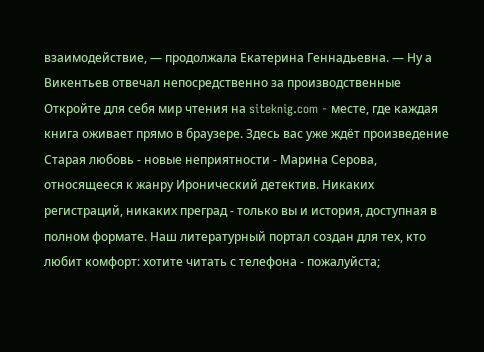взаимодействие, — продолжала Екатерина Геннадьевна. — Ну а Викентьев отвечал непосредственно за производственные
Откройте для себя мир чтения на siteknig.com - месте, где каждая книга оживает прямо в браузере. Здесь вас уже ждёт произведение Старая любовь - новые неприятности - Марина Серова, относящееся к жанру Иронический детектив. Никаких регистраций, никаких преград - только вы и история, доступная в полном формате. Наш литературный портал создан для тех, кто любит комфорт: хотите читать с телефона - пожалуйста;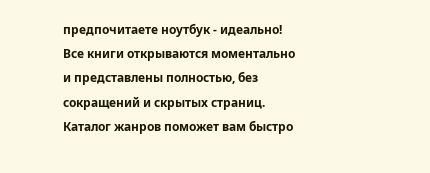предпочитаете ноутбук - идеально! Все книги открываются моментально и представлены полностью, без сокращений и скрытых страниц. Каталог жанров поможет вам быстро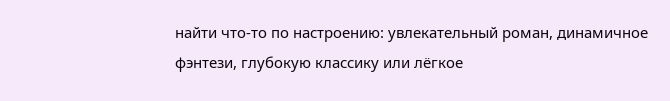найти что-то по настроению: увлекательный роман, динамичное фэнтези, глубокую классику или лёгкое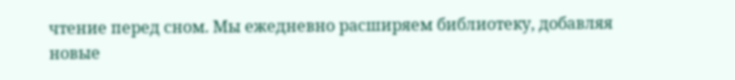чтение перед сном. Мы ежедневно расширяем библиотеку, добавляя новые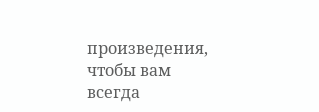произведения, чтобы вам всегда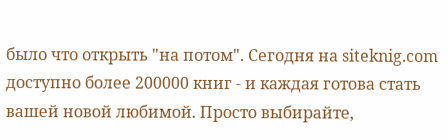было что открыть "на потом". Сегодня на siteknig.com доступно более 200000 книг - и каждая готова стать вашей новой любимой. Просто выбирайте,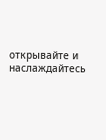открывайте и наслаждайтесь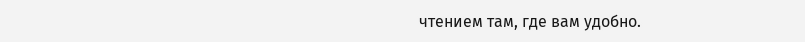чтением там, где вам удобно.